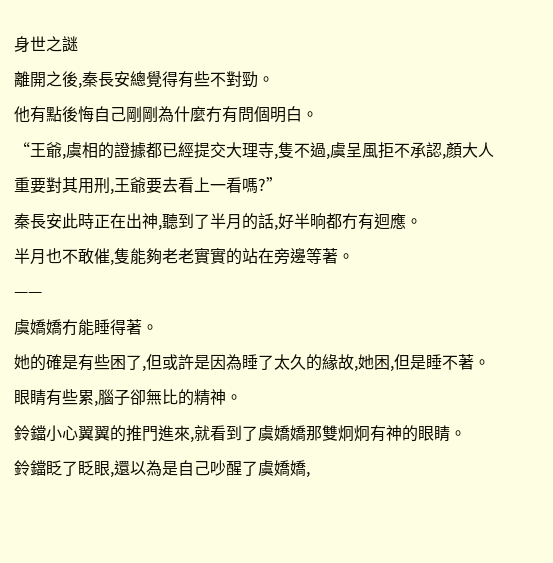身世之謎
離開之後,秦長安總覺得有些不對勁。
他有點後悔自己剛剛為什麼冇有問個明白。
“王爺,虞相的證據都已經提交大理寺,隻不過,虞呈風拒不承認,顏大人重要對其用刑,王爺要去看上一看嗎?”
秦長安此時正在出神,聽到了半月的話,好半晌都冇有迴應。
半月也不敢催,隻能夠老老實實的站在旁邊等著。
——
虞嬌嬌冇能睡得著。
她的確是有些困了,但或許是因為睡了太久的緣故,她困,但是睡不著。
眼睛有些累,腦子卻無比的精神。
鈴鐺小心翼翼的推門進來,就看到了虞嬌嬌那雙炯炯有神的眼睛。
鈴鐺眨了眨眼,還以為是自己吵醒了虞嬌嬌,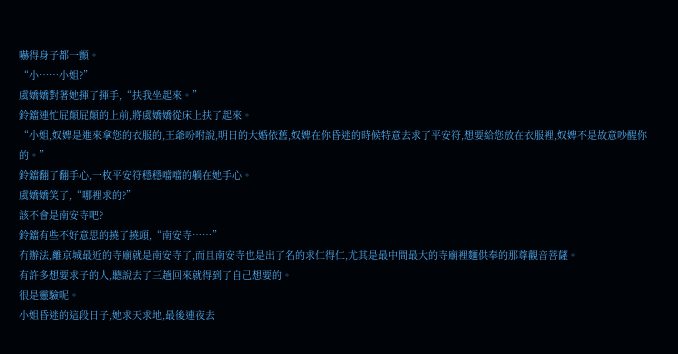嚇得身子都一顫。
“小……小姐?”
虞嬌嬌對著她揮了揮手,“扶我坐起來。”
鈴鐺連忙屁顛屁顛的上前,將虞嬌嬌從床上扶了起來。
“小姐,奴婢是進來拿您的衣服的,王爺吩咐說,明日的大婚依舊,奴婢在你昏迷的時候特意去求了平安符,想要給您放在衣服裡,奴婢不是故意吵醒你的。”
鈴鐺翻了翻手心,一枚平安符穩穩噹噹的躺在她手心。
虞嬌嬌笑了,“哪裡求的?”
該不會是南安寺吧?
鈴鐺有些不好意思的撓了撓頭,“南安寺……”
冇辦法,離京城最近的寺廟就是南安寺了,而且南安寺也是出了名的求仁得仁,尤其是最中間最大的寺廟裡麵供奉的那尊觀音菩薩。
有許多想要求子的人,聽說去了三趟回來就得到了自己想要的。
很是靈驗呢。
小姐昏迷的這段日子,她求天求地,最後連夜去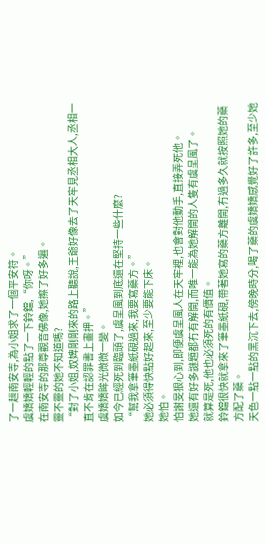了一趟南安寺,為小姐求了一個平安符。
虞嬌嬌輕輕的點了一下鈴鐺,“你呀。”
在南安寺的那尊觀音佛像,她擦了好多遍。
靈不靈的她不知道嗎?
“對了小姐,奴婢剛剛來的路上聽說,王爺好像去了天牢見丞相大人,丞相一直不肯在認罪書上畫押。”
虞嬌嬌眸光微微一變。
如今已經死到臨頭了,虞呈風到底還在堅持一些什麼?
“幫我拿筆墨紙硯過來,我要寫藥方。”
她必須得快點好起來,至少要能下床。
她怕。
怕謝旻狠心到,即便虞呈風人在天牢裡,也會對他動手,直接弄死他。
她還有好多謎題都冇有解開,而唯一能為她解開的人隻有虞呈風了。
就算是死,他也必須死的有價值。
鈴鐺很快就拿來了筆墨紙硯,帶著她寫的藥方離開,冇過多久就按照她的藥方配了藥。
天色一點一點的黑沉下去,傍晚時分,喝了藥的虞嬌嬌感覺好了許多,至少她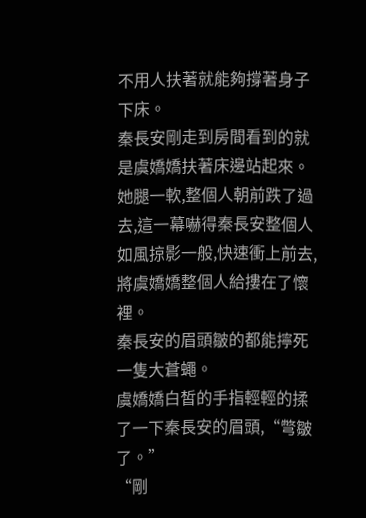不用人扶著就能夠撐著身子下床。
秦長安剛走到房間看到的就是虞嬌嬌扶著床邊站起來。
她腿一軟,整個人朝前跌了過去,這一幕嚇得秦長安整個人如風掠影一般,快速衝上前去,將虞嬌嬌整個人給摟在了懷裡。
秦長安的眉頭皺的都能擰死一隻大蒼蠅。
虞嬌嬌白皙的手指輕輕的揉了一下秦長安的眉頭,“彆皺了。”
“剛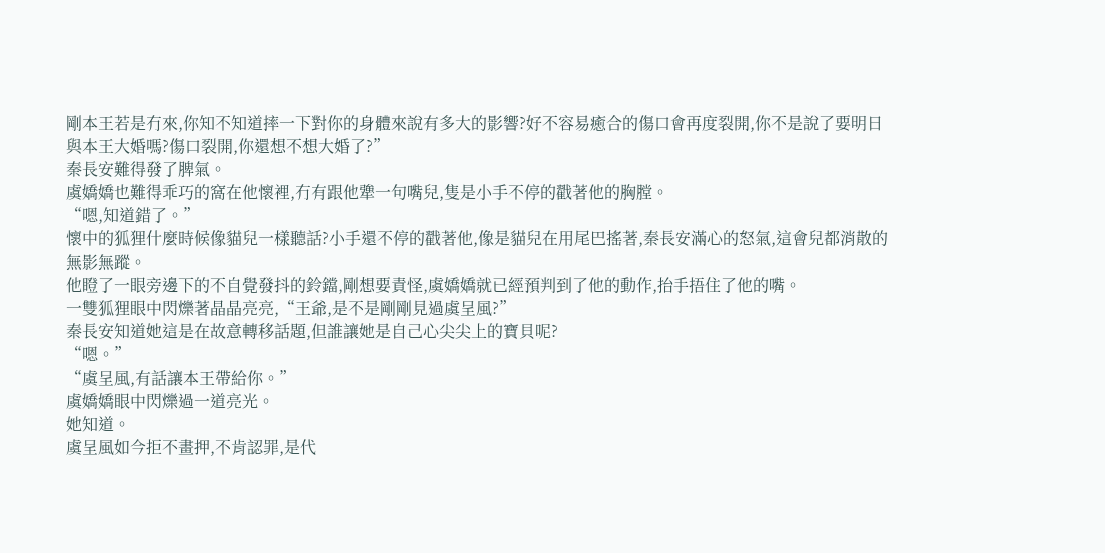剛本王若是冇來,你知不知道摔一下對你的身體來說有多大的影響?好不容易癒合的傷口會再度裂開,你不是說了要明日與本王大婚嗎?傷口裂開,你還想不想大婚了?”
秦長安難得發了脾氣。
虞嬌嬌也難得乖巧的窩在他懷裡,冇有跟他犟一句嘴兒,隻是小手不停的戳著他的胸膛。
“嗯,知道錯了。”
懷中的狐狸什麼時候像貓兒一樣聽話?小手還不停的戳著他,像是貓兒在用尾巴搖著,秦長安滿心的怒氣,這會兒都消散的無影無蹤。
他瞪了一眼旁邊下的不自覺發抖的鈴鐺,剛想要責怪,虞嬌嬌就已經預判到了他的動作,抬手捂住了他的嘴。
一雙狐狸眼中閃爍著晶晶亮亮,“王爺,是不是剛剛見過虞呈風?”
秦長安知道她這是在故意轉移話題,但誰讓她是自己心尖尖上的寶貝呢?
“嗯。”
“虞呈風,有話讓本王帶給你。”
虞嬌嬌眼中閃爍過一道亮光。
她知道。
虞呈風如今拒不畫押,不肯認罪,是代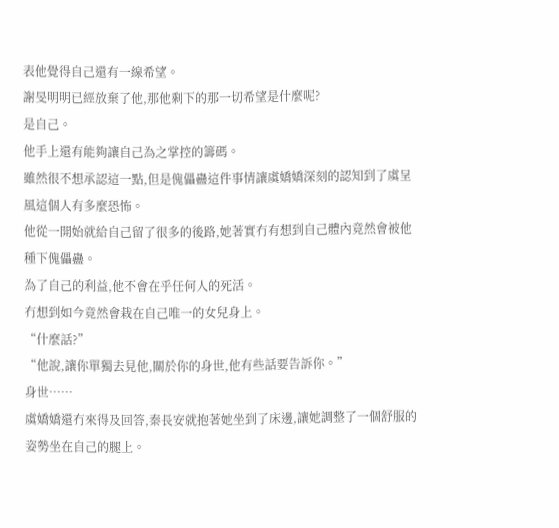表他覺得自己還有一線希望。
謝旻明明已經放棄了他,那他剩下的那一切希望是什麼呢?
是自己。
他手上還有能夠讓自己為之掌控的籌碼。
雖然很不想承認這一點,但是傀儡蠱這件事情讓虞嬌嬌深刻的認知到了虞呈風這個人有多麼恐怖。
他從一開始就給自己留了很多的後路,她著實冇有想到自己體內竟然會被他種下傀儡蠱。
為了自己的利益,他不會在乎任何人的死活。
冇想到如今竟然會栽在自己唯一的女兒身上。
“什麼話?”
“他說,讓你單獨去見他,關於你的身世,他有些話要告訴你。”
身世……
虞嬌嬌還冇來得及回答,秦長安就抱著她坐到了床邊,讓她調整了一個舒服的姿勢坐在自己的腿上。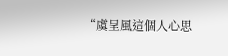“虞呈風這個人心思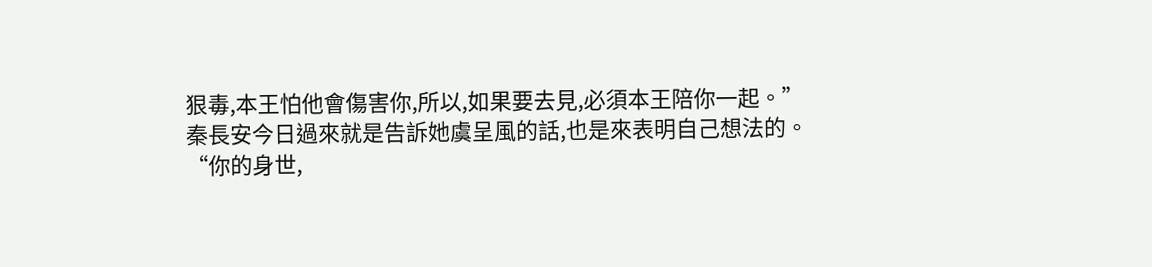狠毒,本王怕他會傷害你,所以,如果要去見,必須本王陪你一起。”
秦長安今日過來就是告訴她虞呈風的話,也是來表明自己想法的。
“你的身世,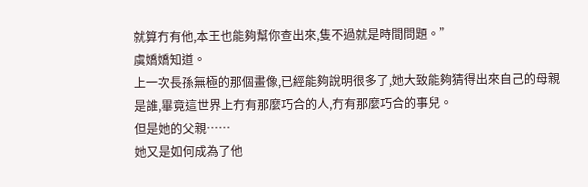就算冇有他,本王也能夠幫你查出來,隻不過就是時間問題。”
虞嬌嬌知道。
上一次長孫無極的那個畫像,已經能夠說明很多了,她大致能夠猜得出來自己的母親是誰,畢竟這世界上冇有那麼巧合的人,冇有那麼巧合的事兒。
但是她的父親……
她又是如何成為了他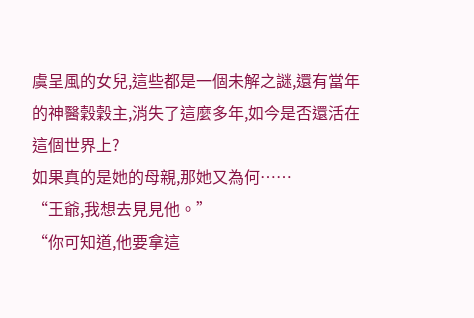虞呈風的女兒,這些都是一個未解之謎,還有當年的神醫穀穀主,消失了這麼多年,如今是否還活在這個世界上?
如果真的是她的母親,那她又為何……
“王爺,我想去見見他。”
“你可知道,他要拿這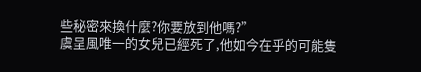些秘密來換什麼?你要放到他嗎?”
虞呈風唯一的女兒已經死了,他如今在乎的可能隻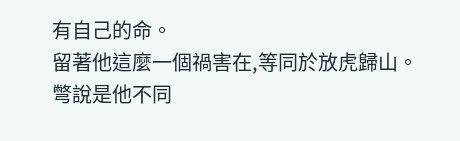有自己的命。
留著他這麼一個禍害在,等同於放虎歸山。
彆說是他不同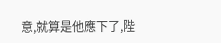意,就算是他應下了,陛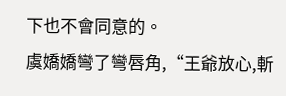下也不會同意的。
虞嬌嬌彎了彎唇角,“王爺放心,斬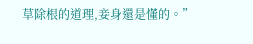草除根的道理,妾身還是懂的。”